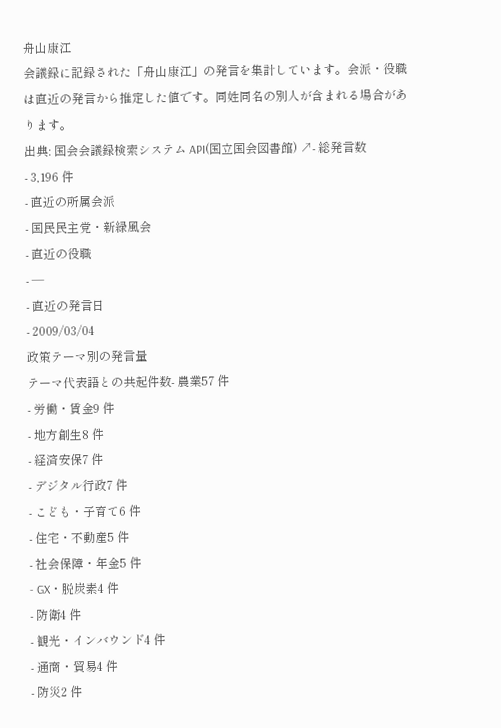舟山康江
会議録に記録された「舟山康江」の発言を集計しています。会派・役職は直近の発言から推定した値です。同姓同名の別人が含まれる場合があります。
出典: 国会会議録検索システム API(国立国会図書館) ↗- 総発言数
- 3,196 件
- 直近の所属会派
- 国民民主党・新緑風会
- 直近の役職
- —
- 直近の発言日
- 2009/03/04
政策テーマ別の発言量
テーマ代表語との共起件数- 農業57 件
- 労働・賃金9 件
- 地方創生8 件
- 経済安保7 件
- デジタル行政7 件
- こども・子育て6 件
- 住宅・不動産5 件
- 社会保障・年金5 件
- GX・脱炭素4 件
- 防衛4 件
- 観光・インバウンド4 件
- 通商・貿易4 件
- 防災2 件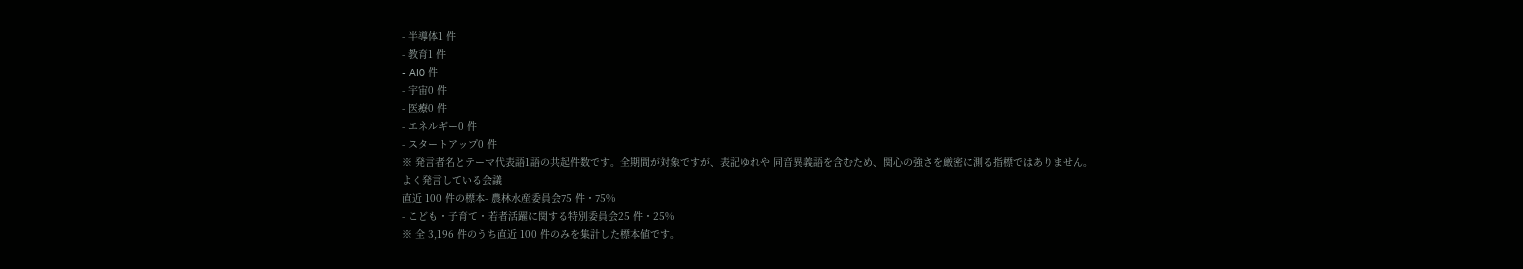- 半導体1 件
- 教育1 件
- AI0 件
- 宇宙0 件
- 医療0 件
- エネルギー0 件
- スタートアップ0 件
※ 発言者名とテーマ代表語1語の共起件数です。全期間が対象ですが、表記ゆれや 同音異義語を含むため、関心の強さを厳密に測る指標ではありません。
よく発言している会議
直近 100 件の標本- 農林水産委員会75 件・75%
- こども・子育て・若者活躍に関する特別委員会25 件・25%
※ 全 3,196 件のうち直近 100 件のみを集計した標本値です。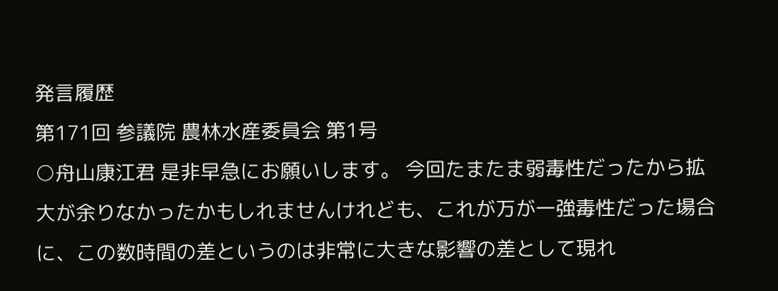発言履歴
第171回 参議院 農林水産委員会 第1号
○舟山康江君 是非早急にお願いします。 今回たまたま弱毒性だったから拡大が余りなかったかもしれませんけれども、これが万が一強毒性だった場合に、この数時間の差というのは非常に大きな影響の差として現れ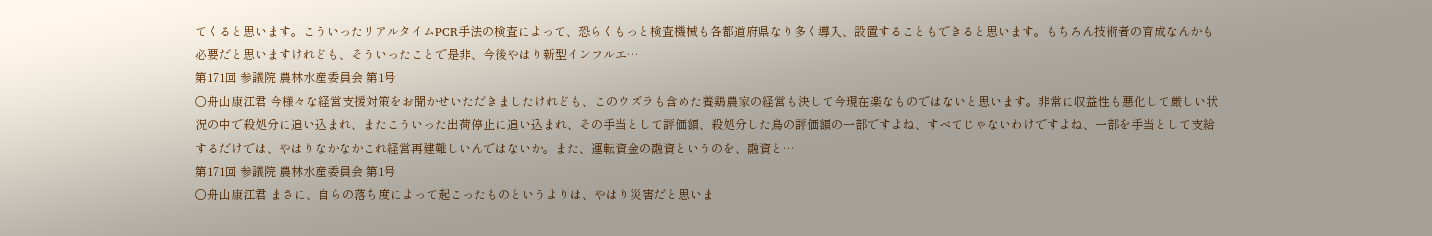てくると思います。こういったリアルタイムPCR手法の検査によって、恐らくもっと検査機械も各都道府県なり多く導入、設置することもできると思います。もちろん技術者の育成なんかも必要だと思いますけれども、そういったことで是非、今後やはり新型インフルエ…
第171回 参議院 農林水産委員会 第1号
○舟山康江君 今様々な経営支援対策をお聞かせいただきましたけれども、このウズラも含めた養鶏農家の経営も決して今現在楽なものではないと思います。非常に収益性も悪化して厳しい状況の中で殺処分に追い込まれ、またこういった出荷停止に追い込まれ、その手当として評価額、殺処分した鳥の評価額の一部ですよね、すべてじゃないわけですよね、一部を手当として支給するだけでは、やはりなかなかこれ経営再建難しいんではないか。また、運転資金の融資というのを、融資と…
第171回 参議院 農林水産委員会 第1号
○舟山康江君 まさに、自らの落ち度によって起こったものというよりは、やはり災害だと思いま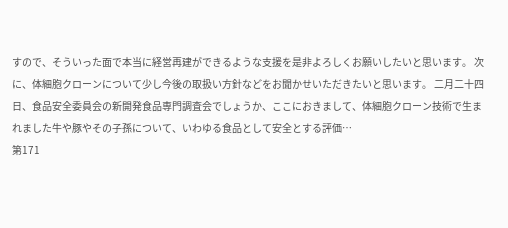すので、そういった面で本当に経営再建ができるような支援を是非よろしくお願いしたいと思います。 次に、体細胞クローンについて少し今後の取扱い方針などをお聞かせいただきたいと思います。 二月二十四日、食品安全委員会の新開発食品専門調査会でしょうか、ここにおきまして、体細胞クローン技術で生まれました牛や豚やその子孫について、いわゆる食品として安全とする評価…
第171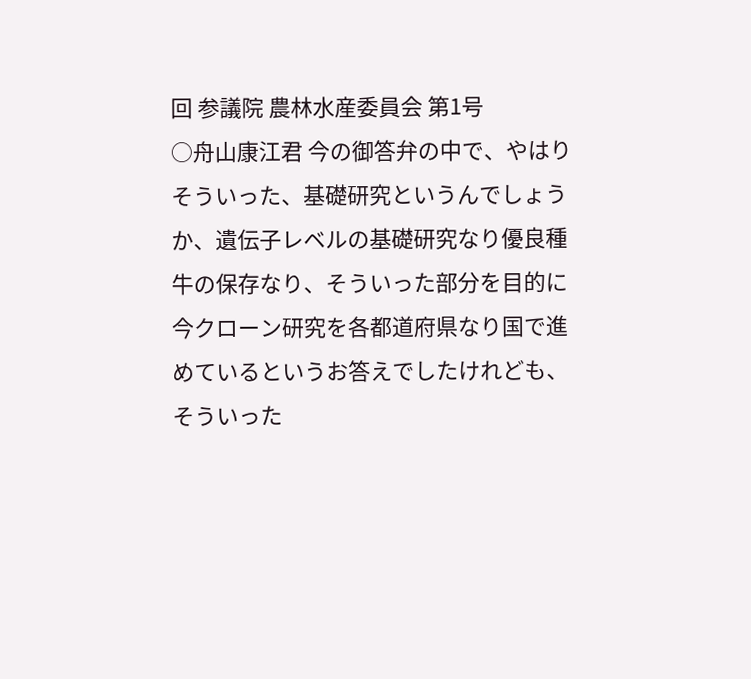回 参議院 農林水産委員会 第1号
○舟山康江君 今の御答弁の中で、やはりそういった、基礎研究というんでしょうか、遺伝子レベルの基礎研究なり優良種牛の保存なり、そういった部分を目的に今クローン研究を各都道府県なり国で進めているというお答えでしたけれども、そういった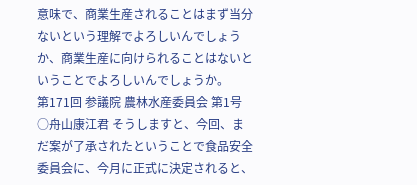意味で、商業生産されることはまず当分ないという理解でよろしいんでしょうか、商業生産に向けられることはないということでよろしいんでしょうか。
第171回 参議院 農林水産委員会 第1号
○舟山康江君 そうしますと、今回、まだ案が了承されたということで食品安全委員会に、今月に正式に決定されると、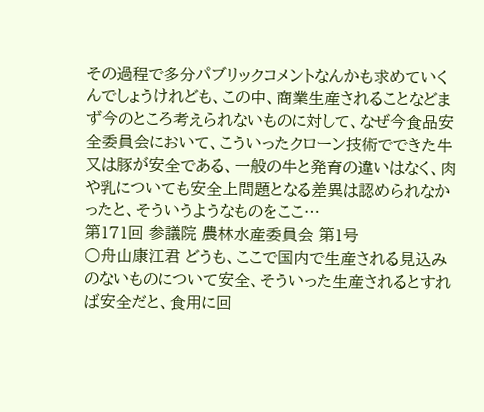その過程で多分パブリックコメントなんかも求めていくんでしょうけれども、この中、商業生産されることなどまず今のところ考えられないものに対して、なぜ今食品安全委員会において、こういったクローン技術でできた牛又は豚が安全である、一般の牛と発育の違いはなく、肉や乳についても安全上問題となる差異は認められなかったと、そういうようなものをここ…
第171回 参議院 農林水産委員会 第1号
○舟山康江君 どうも、ここで国内で生産される見込みのないものについて安全、そういった生産されるとすれば安全だと、食用に回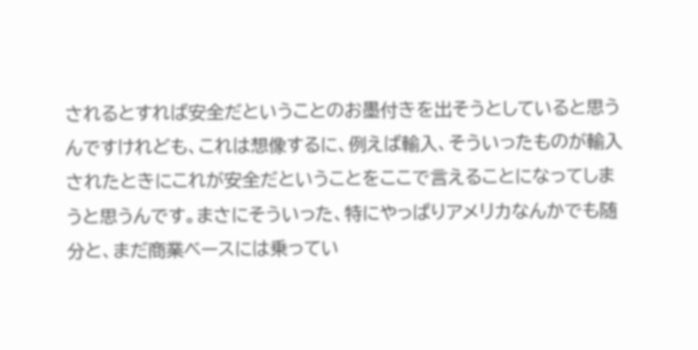されるとすれば安全だということのお墨付きを出そうとしていると思うんですけれども、これは想像するに、例えば輸入、そういったものが輸入されたときにこれが安全だということをここで言えることになってしまうと思うんです。まさにそういった、特にやっぱりアメリカなんかでも随分と、まだ商業ベースには乗ってい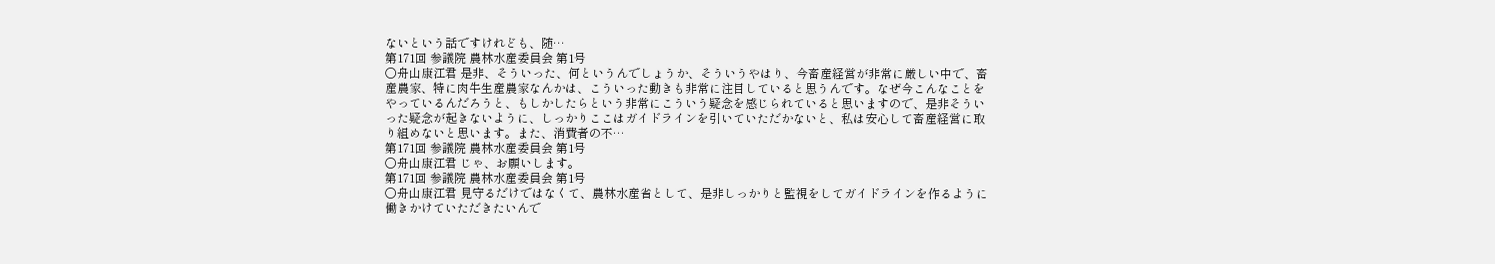ないという話ですけれども、随…
第171回 参議院 農林水産委員会 第1号
○舟山康江君 是非、そういった、何というんでしょうか、そういうやはり、今畜産経営が非常に厳しい中で、畜産農家、特に肉牛生産農家なんかは、こういった動きも非常に注目していると思うんです。なぜ今こんなことをやっているんだろうと、もしかしたらという非常にこういう疑念を感じられていると思いますので、是非そういった疑念が起きないように、しっかりここはガイドラインを引いていただかないと、私は安心して畜産経営に取り組めないと思います。また、消費者の不…
第171回 参議院 農林水産委員会 第1号
○舟山康江君 じゃ、お願いします。
第171回 参議院 農林水産委員会 第1号
○舟山康江君 見守るだけではなくて、農林水産省として、是非しっかりと監視をしてガイドラインを作るように働きかけていただきたいんで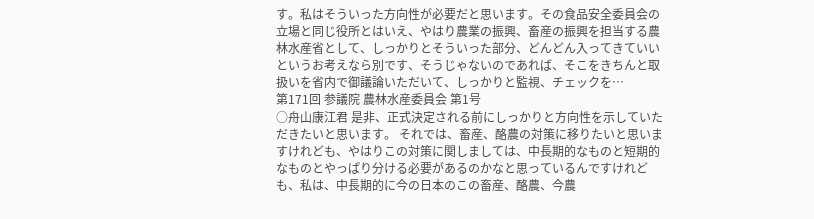す。私はそういった方向性が必要だと思います。その食品安全委員会の立場と同じ役所とはいえ、やはり農業の振興、畜産の振興を担当する農林水産省として、しっかりとそういった部分、どんどん入ってきていいというお考えなら別です、そうじゃないのであれば、そこをきちんと取扱いを省内で御議論いただいて、しっかりと監視、チェックを…
第171回 参議院 農林水産委員会 第1号
○舟山康江君 是非、正式決定される前にしっかりと方向性を示していただきたいと思います。 それでは、畜産、酪農の対策に移りたいと思いますけれども、やはりこの対策に関しましては、中長期的なものと短期的なものとやっぱり分ける必要があるのかなと思っているんですけれども、私は、中長期的に今の日本のこの畜産、酪農、今農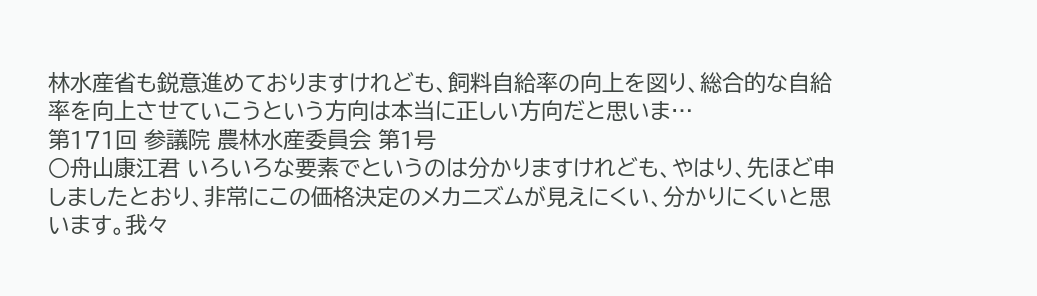林水産省も鋭意進めておりますけれども、飼料自給率の向上を図り、総合的な自給率を向上させていこうという方向は本当に正しい方向だと思いま…
第171回 参議院 農林水産委員会 第1号
○舟山康江君 いろいろな要素でというのは分かりますけれども、やはり、先ほど申しましたとおり、非常にこの価格決定のメカニズムが見えにくい、分かりにくいと思います。我々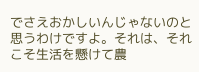でさえおかしいんじゃないのと思うわけですよ。それは、それこそ生活を懸けて農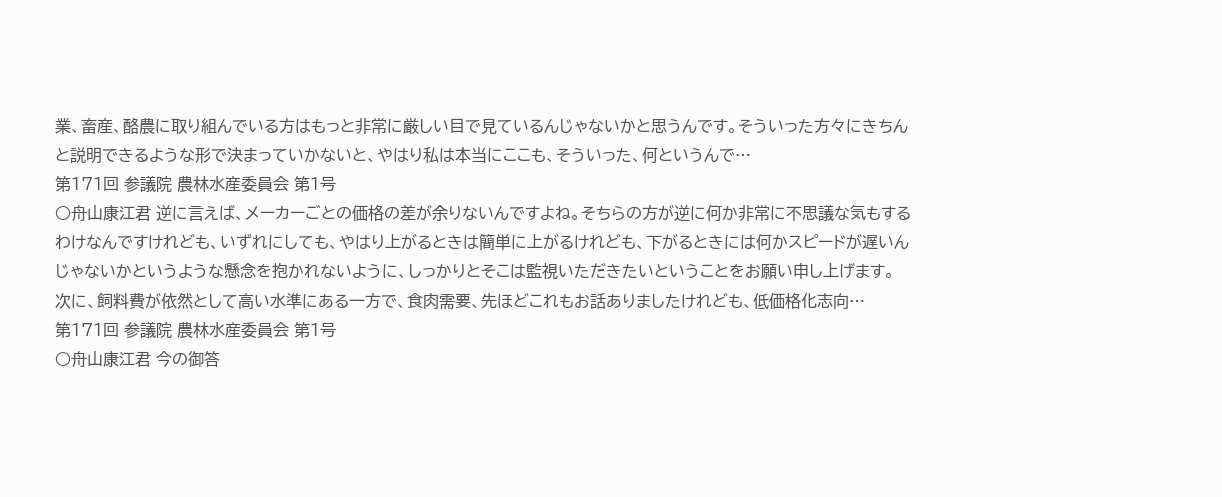業、畜産、酪農に取り組んでいる方はもっと非常に厳しい目で見ているんじゃないかと思うんです。そういった方々にきちんと説明できるような形で決まっていかないと、やはり私は本当にここも、そういった、何というんで…
第171回 参議院 農林水産委員会 第1号
○舟山康江君 逆に言えば、メーカーごとの価格の差が余りないんですよね。そちらの方が逆に何か非常に不思議な気もするわけなんですけれども、いずれにしても、やはり上がるときは簡単に上がるけれども、下がるときには何かスピードが遅いんじゃないかというような懸念を抱かれないように、しっかりとそこは監視いただきたいということをお願い申し上げます。 次に、飼料費が依然として高い水準にある一方で、食肉需要、先ほどこれもお話ありましたけれども、低価格化志向…
第171回 参議院 農林水産委員会 第1号
○舟山康江君 今の御答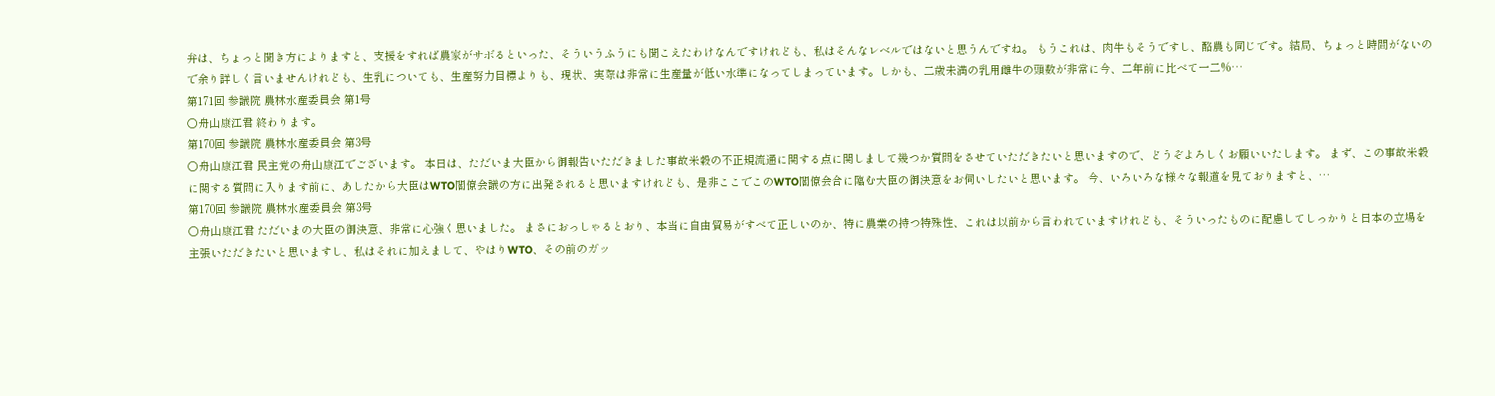弁は、ちょっと聞き方によりますと、支援をすれば農家がサボるといった、そういうふうにも聞こえたわけなんですけれども、私はそんなレベルではないと思うんですね。 もうこれは、肉牛もそうですし、酪農も同じです。結局、ちょっと時間がないので余り詳しく言いませんけれども、生乳についても、生産努力目標よりも、現状、実際は非常に生産量が低い水準になってしまっています。しかも、二歳未満の乳用雌牛の頭数が非常に今、二年前に比べて一二%…
第171回 参議院 農林水産委員会 第1号
○舟山康江君 終わります。
第170回 参議院 農林水産委員会 第3号
○舟山康江君 民主党の舟山康江でございます。 本日は、ただいま大臣から御報告いただきました事故米穀の不正規流通に関する点に関しまして幾つか質問をさせていただきたいと思いますので、どうぞよろしくお願いいたします。 まず、この事故米穀に関する質問に入ります前に、あしたから大臣はWTO閣僚会議の方に出発されると思いますけれども、是非ここでこのWTO閣僚会合に臨む大臣の御決意をお伺いしたいと思います。 今、いろいろな様々な報道を見ておりますと、…
第170回 参議院 農林水産委員会 第3号
○舟山康江君 ただいまの大臣の御決意、非常に心強く思いました。 まさにおっしゃるとおり、本当に自由貿易がすべて正しいのか、特に農業の持つ特殊性、これは以前から言われていますけれども、そういったものに配慮してしっかりと日本の立場を主張いただきたいと思いますし、私はそれに加えまして、やはりWTO、その前のガッ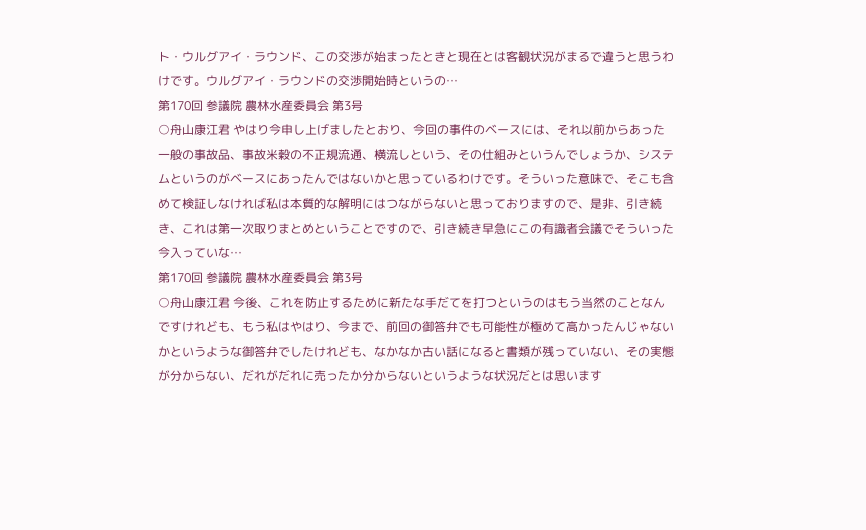ト・ウルグアイ・ラウンド、この交渉が始まったときと現在とは客観状況がまるで違うと思うわけです。ウルグアイ・ラウンドの交渉開始時というの…
第170回 参議院 農林水産委員会 第3号
○舟山康江君 やはり今申し上げましたとおり、今回の事件のベースには、それ以前からあった一般の事故品、事故米穀の不正規流通、横流しという、その仕組みというんでしょうか、システムというのがベースにあったんではないかと思っているわけです。そういった意味で、そこも含めて検証しなければ私は本質的な解明にはつながらないと思っておりますので、是非、引き続き、これは第一次取りまとめということですので、引き続き早急にこの有識者会議でそういった今入っていな…
第170回 参議院 農林水産委員会 第3号
○舟山康江君 今後、これを防止するために新たな手だてを打つというのはもう当然のことなんですけれども、もう私はやはり、今まで、前回の御答弁でも可能性が極めて高かったんじゃないかというような御答弁でしたけれども、なかなか古い話になると書類が残っていない、その実態が分からない、だれがだれに売ったか分からないというような状況だとは思います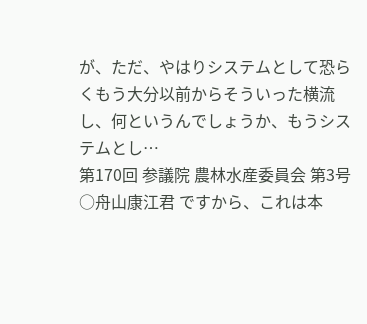が、ただ、やはりシステムとして恐らくもう大分以前からそういった横流し、何というんでしょうか、もうシステムとし…
第170回 参議院 農林水産委員会 第3号
○舟山康江君 ですから、これは本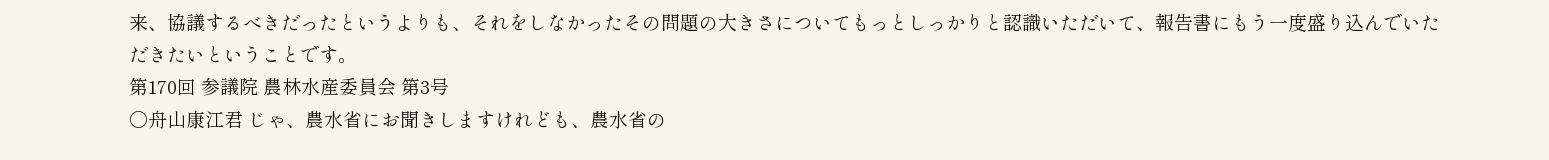来、協議するべきだったというよりも、それをしなかったその問題の大きさについてもっとしっかりと認識いただいて、報告書にもう一度盛り込んでいただきたいということです。
第170回 参議院 農林水産委員会 第3号
○舟山康江君 じゃ、農水省にお聞きしますけれども、農水省の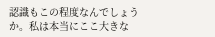認識もこの程度なんでしょうか。私は本当にここ大きな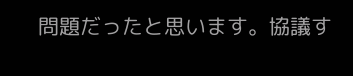問題だったと思います。協議す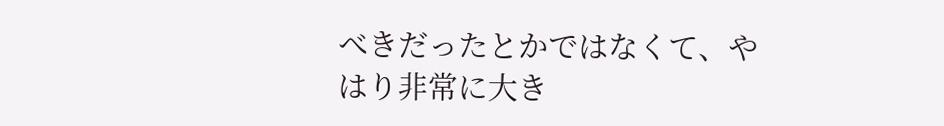べきだったとかではなくて、やはり非常に大き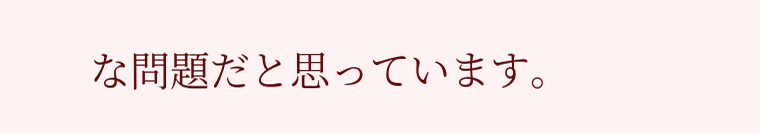な問題だと思っています。